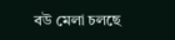বউ মেলা চলছে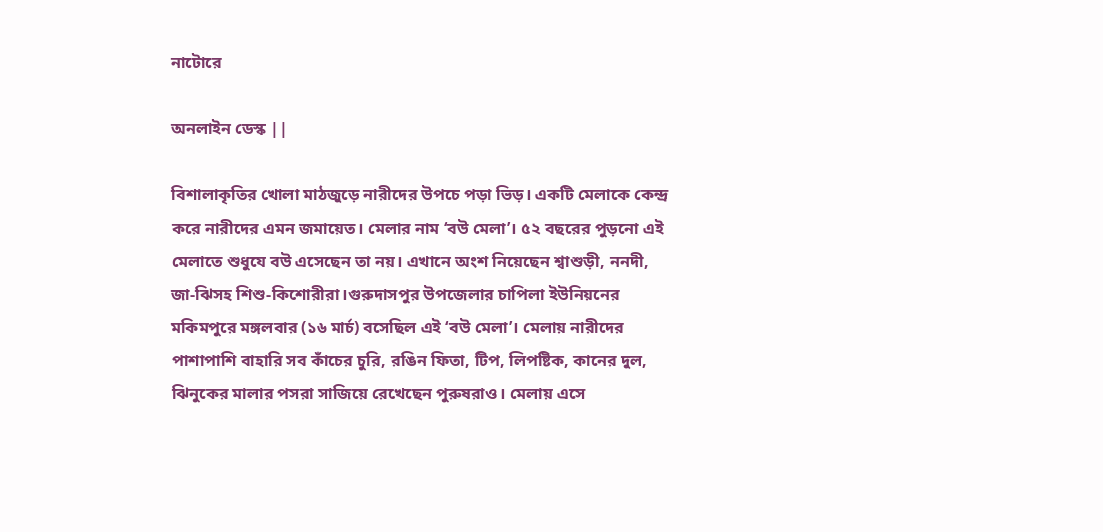নাটোরে

অনলাইন ডেস্ক ||

বিশালাকৃতির খোলা মাঠজুড়ে নারীদের উপচে পড়া ভিড়। একটি মেলাকে কেন্দ্র করে নারীদের এমন জমায়েত। মেলার নাম ‘বউ মেলা’। ৫২ বছরের পুড়নো এই মেলাতে শুধুযে বউ এসেছেন তা নয়। এখানে অংশ নিয়েছেন শ্বাশুড়ী, ননদী, জা-ঝিসহ শিশু-কিশোরীরা।গুরুদাসপুর উপজেলার চাপিলা ইউনিয়নের মকিমপুরে মঙ্গলবার (১৬ মার্চ) বসেছিল এই ‘বউ মেলা’। মেলায় নারীদের পাশাপাশি বাহারি সব কাঁচের চুরি, রঙিন ফিতা, টিপ, লিপষ্টিক, কানের দুল, ঝিনুকের মালার পসরা সাজিয়ে রেখেছেন পুরুষরাও। মেলায় এসে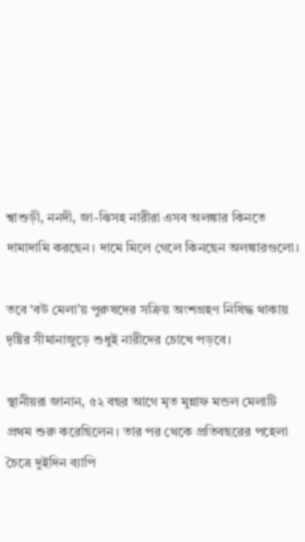শ্বাশুড়ী, ননদী, জা-ঝিসহ নারীরা এসব অলঙ্কার কিনতে দামাদামি করছেন। দামে মিলে গেলে কিনছেন অলঙ্কারগুলো।

তবে ‘বউ মেলা’য় পুরুষদের সক্রিয় অংশগ্রহণ নিষিদ্ধ থাকায় দৃষ্টির সীমানাজুড়ে শুধুই নারীদের চোখে পড়বে।

স্থানীয়রা জানান, ৫২ বছর আগে মৃত মুন্নাফ মন্ডল মেলাটি প্রথম শুরু করেছিলেন। তার পর থেকে প্রতিবছরের পহেলা চৈত্রে দুইদিন ব্যাপি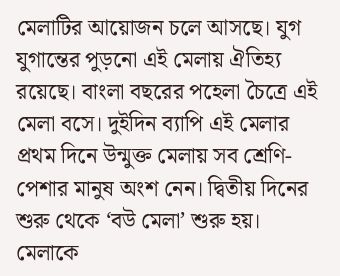মেলাটির আয়োজন চলে আসছে। যুগ যুগান্তের পুড়নো এই মেলায় ঐতিহ্য রয়েছে। বাংলা বছরের পহেলা চৈত্রে এই মেলা বসে। দুইদিন ব্যাপি এই মেলার প্রথম দিনে উন্মুক্ত মেলায় সব শ্রেণি-পেশার মানুষ অংশ নেন। দ্বিতীয় দিনের শুরু থেকে ‘বউ মেলা’ শুরু হয়। মেলাকে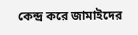কেন্দ্র করে জামাইদের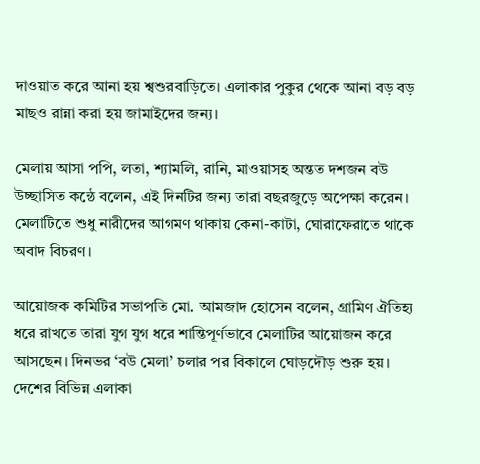দাওয়াত করে আনা হয় শ্বশুরবাড়িতে। এলাকার পুকুর থেকে আনা বড় বড় মাছও রান্না করা হয় জামাইদের জন্য।

মেলায় আসা পপি, লতা, শ্যামলি, রানি, মাওয়াসহ অন্তত দশজন বউ উচ্ছাসিত কন্ঠে বলেন, এই দিনটির জন্য তারা বছরজুড়ে অপেক্ষা করেন। মেলাটিতে শুধু নারীদের আগমণ থাকায় কেনা-কাটা, ঘোরাফেরাতে থাকে অবাদ বিচরণ।

আয়োজক কমিটির সভাপতি মো. আমজাদ হোসেন বলেন, গ্রামিণ ঐতিহ্য ধরে রাখতে তারা যুগ যুগ ধরে শান্তিপূর্ণভাবে মেলাটির আয়োজন করে আসছেন। দিনভর ‘বউ মেলা’ চলার পর বিকালে ঘোড়দৌড় শুরু হয়। দেশের বিভিন্ন এলাকা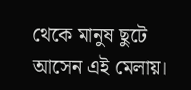থেকে মানুষ ছুটে আসেন এই মেলায়।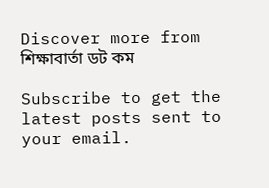Discover more from শিক্ষাবার্তা ডট কম

Subscribe to get the latest posts sent to your email.